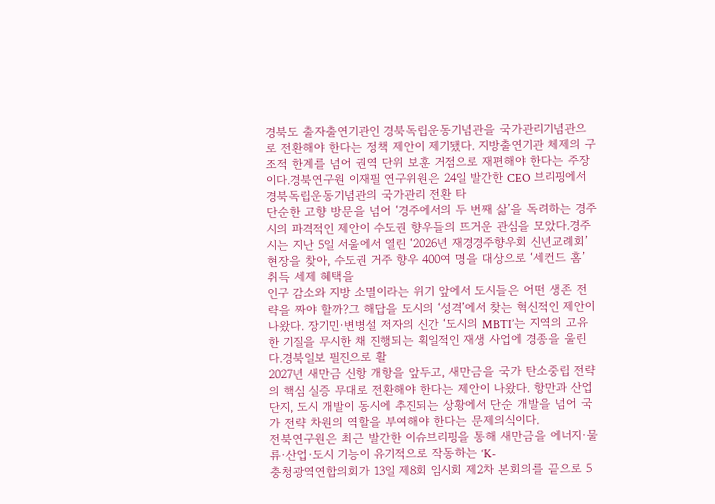경북도 출자출연기관인 경북독립운동기념관을 국가관리기념관으로 전환해야 한다는 정책 제안이 제기됐다. 지방출연기관 체제의 구조적 한계를 넘어 권역 단위 보훈 거점으로 재편해야 한다는 주장이다.경북연구원 이재필 연구위원은 24일 발간한 CEO 브리핑에서 경북독립운동기념관의 국가관리 전환 타
단순한 고향 방문을 넘어 ‘경주에서의 두 번째 삶’을 독려하는 경주시의 파격적인 제안이 수도권 향우들의 뜨거운 관심을 모았다.경주시는 지난 5일 서울에서 열린 ‘2026년 재경경주향우회 신년교례회’ 현장을 찾아, 수도권 거주 향우 400여 명을 대상으로 ‘세컨드 홈’ 취득 세제 혜택을
인구 감소와 지방 소멸이라는 위기 앞에서 도시들은 어떤 생존 전략을 짜야 할까?그 해답을 도시의 ‘성격’에서 찾는 혁신적인 제안이 나왔다. 장기민·변병설 저자의 신간 ‘도시의 MBTI’는 지역의 고유한 기질을 무시한 채 진행되는 획일적인 재생 사업에 경종을 울린다.경북일보 필진으로 활
2027년 새만금 신항 개항을 앞두고, 새만금을 국가 탄소중립 전략의 핵심 실증 무대로 전환해야 한다는 제안이 나왔다. 항만과 산업단지, 도시 개발이 동시에 추진되는 상황에서 단순 개발을 넘어 국가 전략 차원의 역할을 부여해야 한다는 문제의식이다.
전북연구원은 최근 발간한 이슈브리핑을 통해 새만금을 에너지·물류·산업·도시 기능이 유기적으로 작동하는 ‘K-
충청광역연합의회가 13일 제8회 임시회 제2차 본회의를 끝으로 5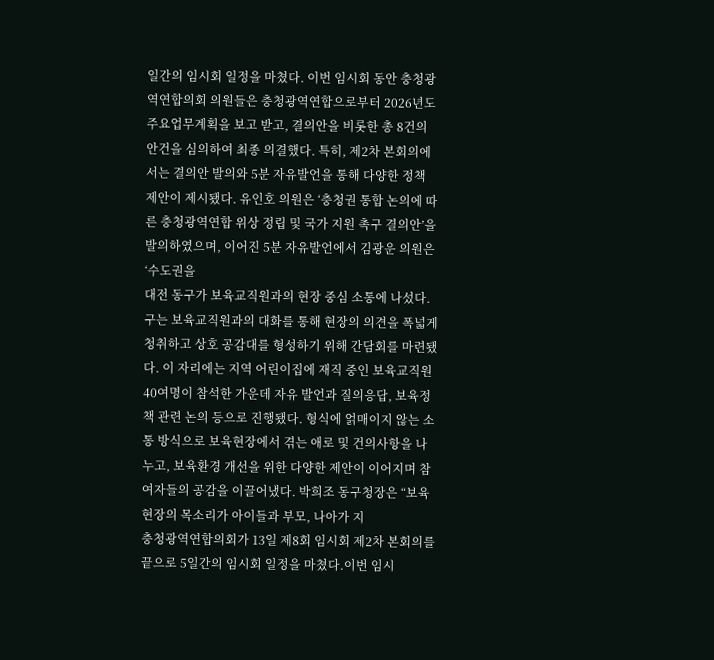일간의 임시회 일정을 마쳤다. 이번 임시회 동안 충청광역연합의회 의원들은 충청광역연합으로부터 2026년도 주요업무계획을 보고 받고, 결의안을 비롯한 총 8건의 안건을 심의하여 최종 의결했다. 특히, 제2차 본회의에서는 결의안 발의와 5분 자유발언을 통해 다양한 정책 제안이 제시됐다. 유인호 의원은 ‘충청권 통합 논의에 따른 충청광역연합 위상 정립 및 국가 지원 촉구 결의안’을 발의하였으며, 이어진 5분 자유발언에서 김광운 의원은 ‘수도권을
대전 동구가 보육교직원과의 현장 중심 소통에 나섰다. 구는 보육교직원과의 대화를 통해 현장의 의견을 폭넓게 청취하고 상호 공감대를 형성하기 위해 간담회를 마련됐다. 이 자리에는 지역 어린이집에 재직 중인 보육교직원 40여명이 참석한 가운데 자유 발언과 질의응답, 보육정책 관련 논의 등으로 진행됐다. 형식에 얽매이지 않는 소통 방식으로 보육현장에서 겪는 애로 및 건의사항을 나누고, 보육환경 개선을 위한 다양한 제안이 이어지며 참여자들의 공감을 이끌어냈다. 박희조 동구청장은 “보육현장의 목소리가 아이들과 부모, 나아가 지
충청광역연합의회가 13일 제8회 임시회 제2차 본회의를 끝으로 5일간의 임시회 일정을 마쳤다.이번 임시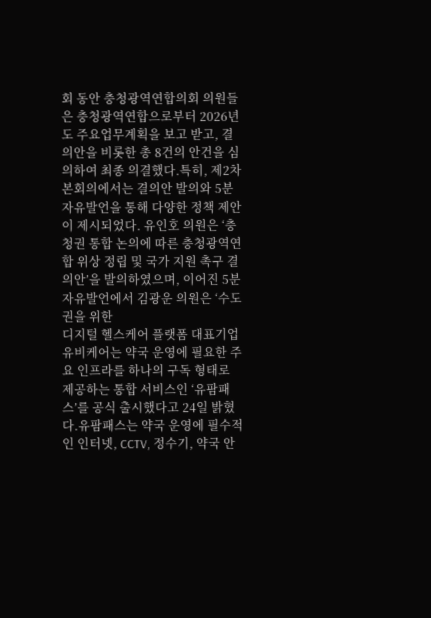회 동안 충청광역연합의회 의원들은 충청광역연합으로부터 2026년도 주요업무계획을 보고 받고, 결의안을 비롯한 총 8건의 안건을 심의하여 최종 의결했다.특히, 제2차 본회의에서는 결의안 발의와 5분 자유발언을 통해 다양한 정책 제안이 제시되었다. 유인호 의원은 ‘충청권 통합 논의에 따른 충청광역연합 위상 정립 및 국가 지원 촉구 결의안’을 발의하였으며, 이어진 5분 자유발언에서 김광운 의원은 ‘수도권을 위한
디지털 헬스케어 플랫폼 대표기업 유비케어는 약국 운영에 필요한 주요 인프라를 하나의 구독 형태로 제공하는 통합 서비스인 ‘유팜패스’를 공식 출시했다고 24일 밝혔다.유팜패스는 약국 운영에 필수적인 인터넷, CCTV, 정수기, 약국 안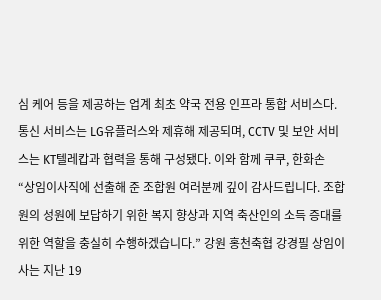심 케어 등을 제공하는 업계 최초 약국 전용 인프라 통합 서비스다. 통신 서비스는 LG유플러스와 제휴해 제공되며, CCTV 및 보안 서비스는 KT텔레캅과 협력을 통해 구성됐다. 이와 함께 쿠쿠, 한화손
“상임이사직에 선출해 준 조합원 여러분께 깊이 감사드립니다. 조합원의 성원에 보답하기 위한 복지 향상과 지역 축산인의 소득 증대를 위한 역할을 충실히 수행하겠습니다.” 강원 홍천축협 강경필 상임이사는 지난 19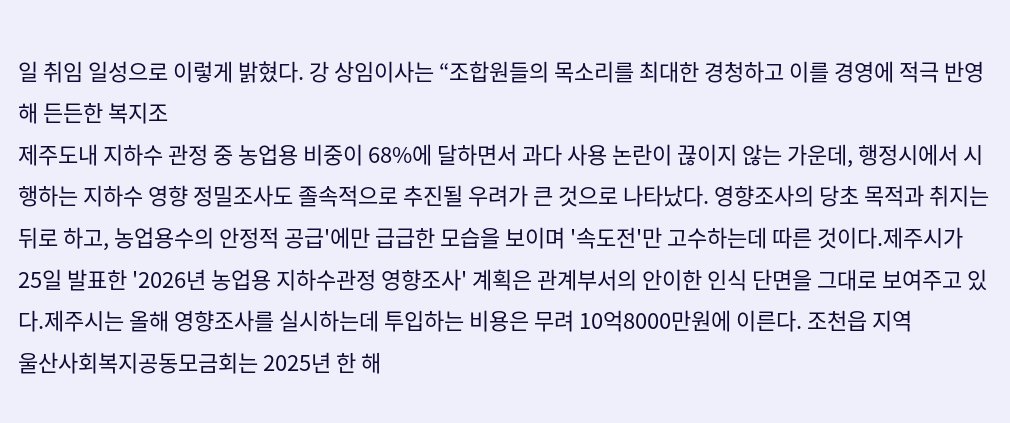일 취임 일성으로 이렇게 밝혔다. 강 상임이사는 “조합원들의 목소리를 최대한 경청하고 이를 경영에 적극 반영해 든든한 복지조
제주도내 지하수 관정 중 농업용 비중이 68%에 달하면서 과다 사용 논란이 끊이지 않는 가운데, 행정시에서 시행하는 지하수 영향 정밀조사도 졸속적으로 추진될 우려가 큰 것으로 나타났다. 영향조사의 당초 목적과 취지는 뒤로 하고, 농업용수의 안정적 공급'에만 급급한 모습을 보이며 '속도전'만 고수하는데 따른 것이다.제주시가 25일 발표한 '2026년 농업용 지하수관정 영향조사' 계획은 관계부서의 안이한 인식 단면을 그대로 보여주고 있다.제주시는 올해 영향조사를 실시하는데 투입하는 비용은 무려 10억8000만원에 이른다. 조천읍 지역
울산사회복지공동모금회는 2025년 한 해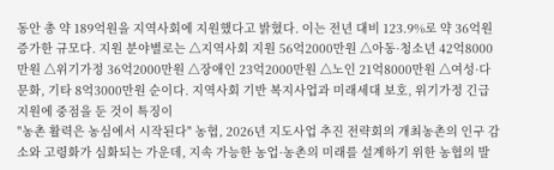동안 총 약 189억원을 지역사회에 지원했다고 밝혔다. 이는 전년 대비 123.9%로 약 36억원 증가한 규모다. 지원 분야별로는 △지역사회 지원 56억2000만원 △아동·청소년 42억8000만원 △위기가정 36억2000만원 △장애인 23억2000만원 △노인 21억8000만원 △여성·다문화, 기타 8억3000만원 순이다. 지역사회 기반 복지사업과 미래세대 보호, 위기가정 긴급 지원에 중점을 둔 것이 특징이
"농촌 활력은 농심에서 시작된다" 농협, 2026년 지도사업 추진 전략회의 개최농촌의 인구 감소와 고령화가 심화되는 가운데, 지속 가능한 농업·농촌의 미래를 설계하기 위한 농협의 발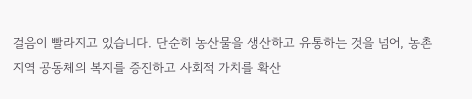걸음이 빨라지고 있습니다. 단순히 농산물을 생산하고 유통하는 것을 넘어, 농촌 지역 공동체의 복지를 증진하고 사회적 가치를 확산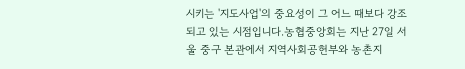시키는 '지도사업'의 중요성이 그 어느 때보다 강조되고 있는 시점입니다.농협중앙회는 지난 27일 서울 중구 본관에서 지역사회공헌부와 농촌지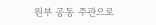원부 공동 주관으로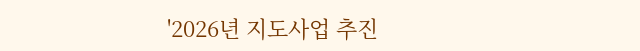'2026년 지도사업 추진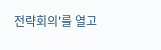전략회의'를 열고